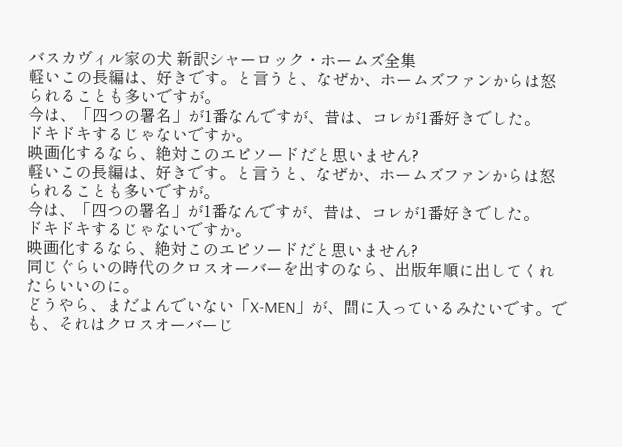バスカヴィル家の犬 新訳シャーロック・ホームズ全集
軽いこの長編は、好きです。と言うと、なぜか、ホームズファンからは怒られることも多いですが。
今は、「四つの署名」が1番なんですが、昔は、コレが1番好きでした。
ドキドキするじゃないですか。
映画化するなら、絶対このエピソードだと思いません?
軽いこの長編は、好きです。と言うと、なぜか、ホームズファンからは怒られることも多いですが。
今は、「四つの署名」が1番なんですが、昔は、コレが1番好きでした。
ドキドキするじゃないですか。
映画化するなら、絶対このエピソードだと思いません?
同じぐらいの時代のクロスオーバーを出すのなら、出版年順に出してくれたらいいのに。
どうやら、まだよんでいない「X-MEN」が、間に入っているみたいです。でも、それはクロスオーバーじ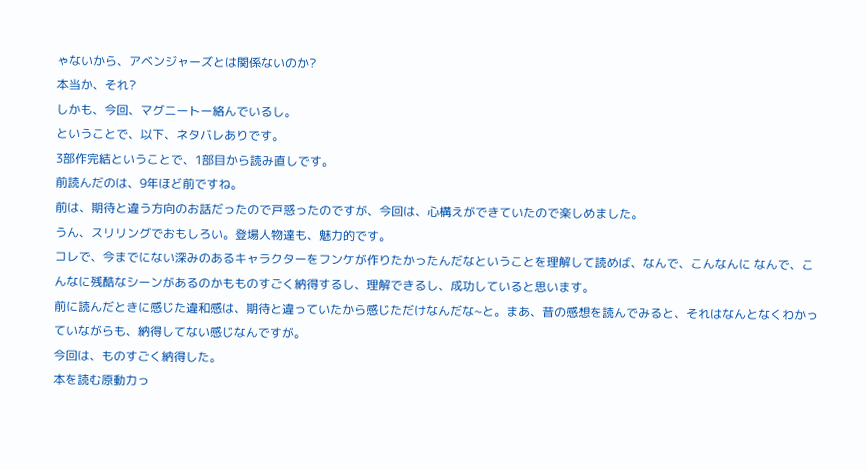ゃないから、アベンジャーズとは関係ないのか?
本当か、それ?
しかも、今回、マグニートー絡んでいるし。
ということで、以下、ネタバレありです。
3部作完結ということで、1部目から読み直しです。
前読んだのは、9年ほど前ですね。
前は、期待と違う方向のお話だったので戸惑ったのですが、今回は、心構えができていたので楽しめました。
うん、スリリングでおもしろい。登場人物達も、魅力的です。
コレで、今までにない深みのあるキャラクターをフンケが作りたかったんだなということを理解して読めば、なんで、こんなんに なんで、こんなに残酷なシーンがあるのかもものすごく納得するし、理解できるし、成功していると思います。
前に読んだときに感じた違和感は、期待と違っていたから感じただけなんだな~と。まあ、昔の感想を読んでみると、それはなんとなくわかっていながらも、納得してない感じなんですが。
今回は、ものすごく納得した。
本を読む原動力っ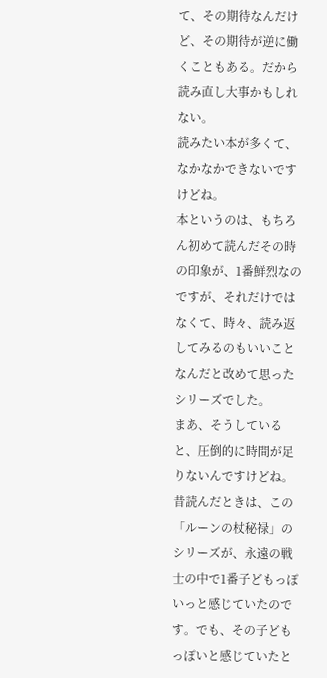て、その期待なんだけど、その期待が逆に働くこともある。だから読み直し大事かもしれない。
読みたい本が多くて、なかなかできないですけどね。
本というのは、もちろん初めて読んだその時の印象が、1番鮮烈なのですが、それだけではなくて、時々、読み返してみるのもいいことなんだと改めて思ったシリーズでした。
まあ、そうしていると、圧倒的に時間が足りないんですけどね。
昔読んだときは、この「ルーンの杖秘禄」のシリーズが、永遠の戦士の中で1番子どもっぽいっと感じていたのです。でも、その子どもっぽいと感じていたと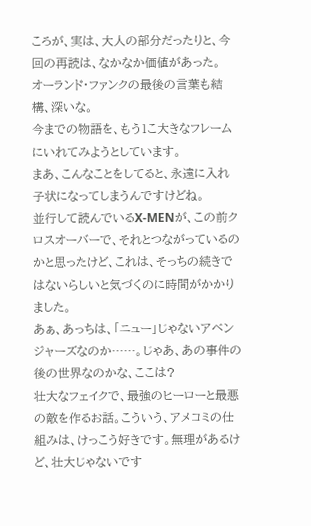ころが、実は、大人の部分だったりと、今回の再読は、なかなか価値があった。
オーランド・ファンクの最後の言葉も結構、深いな。
今までの物語を、もう1こ大きなフレームにいれてみようとしています。
まあ、こんなことをしてると、永遠に入れ子状になってしまうんですけどね。
並行して読んでいるX-MENが、この前クロスオーバーで、それとつながっているのかと思ったけど、これは、そっちの続きではないらしいと気づくのに時間がかかりました。
あぁ、あっちは、「ニュー」じゃないアベンジャーズなのか……。じゃあ、あの事件の後の世界なのかな、ここは?
壮大なフェイクで、最強のヒーローと最悪の敵を作るお話。こういう、アメコミの仕組みは、けっこう好きです。無理があるけど、壮大じゃないです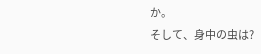か。
そして、身中の虫は?